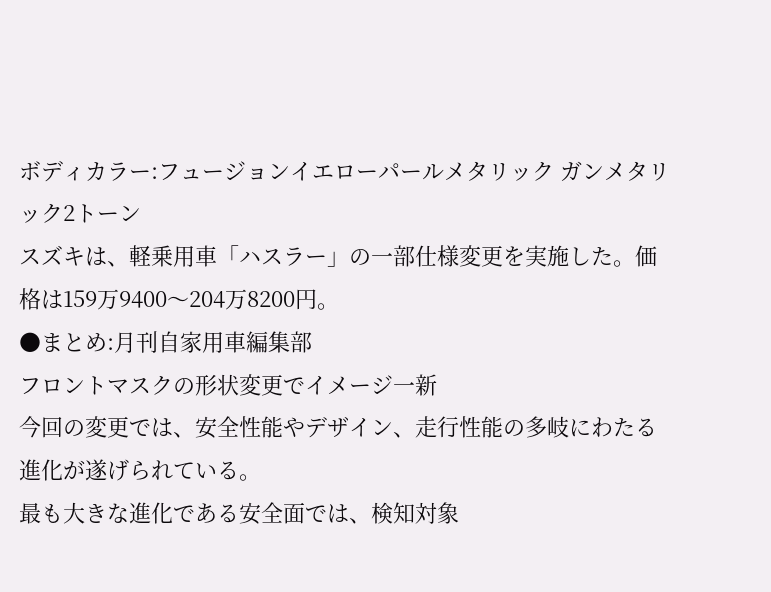ボディカラー:フュージョンイエローパールメタリック ガンメタリック2トーン
スズキは、軽乗用車「ハスラー」の一部仕様変更を実施した。価格は159万9400〜204万8200円。
●まとめ:月刊自家用車編集部
フロントマスクの形状変更でイメージ一新
今回の変更では、安全性能やデザイン、走行性能の多岐にわたる進化が遂げられている。
最も大きな進化である安全面では、検知対象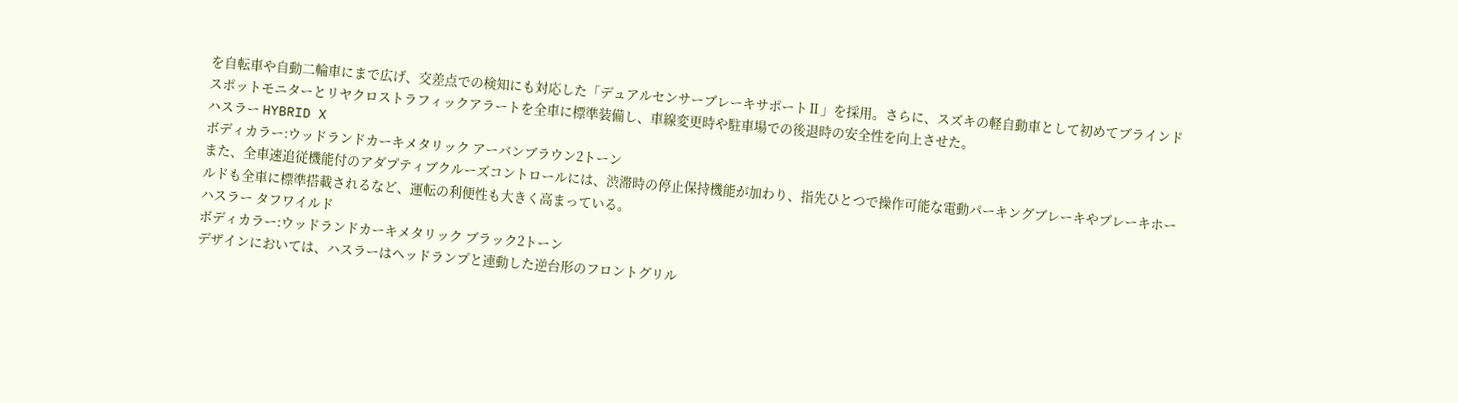を自転車や自動二輪車にまで広げ、交差点での検知にも対応した「デュアルセンサーブレーキサポートⅡ」を採用。さらに、スズキの軽自動車として初めてブラインドスポットモニターとリヤクロストラフィックアラートを全車に標準装備し、車線変更時や駐車場での後退時の安全性を向上させた。
ハスラー HYBRID X
ボディカラー:ウッドランドカーキメタリック アーバンブラウン2トーン
また、全車速追従機能付のアダプティブクルーズコントロールには、渋滞時の停止保持機能が加わり、指先ひとつで操作可能な電動パーキングブレーキやブレーキホールドも全車に標準搭載されるなど、運転の利便性も大きく高まっている。
ハスラー タフワイルド
ボディカラー:ウッドランドカーキメタリック ブラック2トーン
デザインにおいては、ハスラーはヘッドランプと連動した逆台形のフロントグリル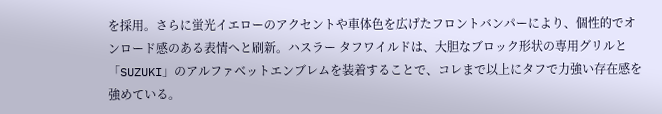を採用。さらに蛍光イエローのアクセントや車体色を広げたフロントバンパーにより、個性的でオンロード感のある表情へと刷新。ハスラー タフワイルドは、大胆なブロック形状の専用グリルと「SUZUKI」のアルファベットエンブレムを装着することで、コレまで以上にタフで力強い存在感を強めている。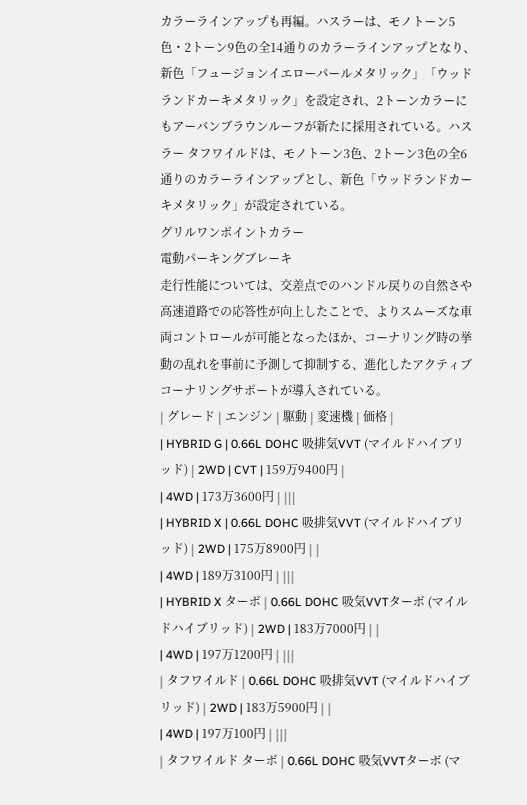カラーラインアップも再編。ハスラーは、モノトーン5色・2トーン9色の全14通りのカラーラインアップとなり、新色「フュージョンイエローパールメタリック」「ウッドランドカーキメタリック」を設定され、2トーンカラーにもアーバンブラウンルーフが新たに採用されている。ハスラー タフワイルドは、モノトーン3色、2トーン3色の全6通りのカラーラインアップとし、新色「ウッドランドカーキメタリック」が設定されている。
グリルワンポイントカラー
電動パーキングブレーキ
走行性能については、交差点でのハンドル戻りの自然さや高速道路での応答性が向上したことで、よりスムーズな車両コントロールが可能となったほか、コーナリング時の挙動の乱れを事前に予測して抑制する、進化したアクティブコーナリングサポートが導入されている。
| グレード | エンジン | 駆動 | 変速機 | 価格 |
| HYBRID G | 0.66L DOHC 吸排気VVT (マイルドハイブリッド) | 2WD | CVT | 159万9400円 |
| 4WD | 173万3600円 | |||
| HYBRID X | 0.66L DOHC 吸排気VVT (マイルドハイブリッド) | 2WD | 175万8900円 | |
| 4WD | 189万3100円 | |||
| HYBRID X ターボ | 0.66L DOHC 吸気VVTターボ (マイルドハイブリッド) | 2WD | 183万7000円 | |
| 4WD | 197万1200円 | |||
| タフワイルド | 0.66L DOHC 吸排気VVT (マイルドハイブリッド) | 2WD | 183万5900円 | |
| 4WD | 197万100円 | |||
| タフワイルド ターボ | 0.66L DOHC 吸気VVTターボ (マ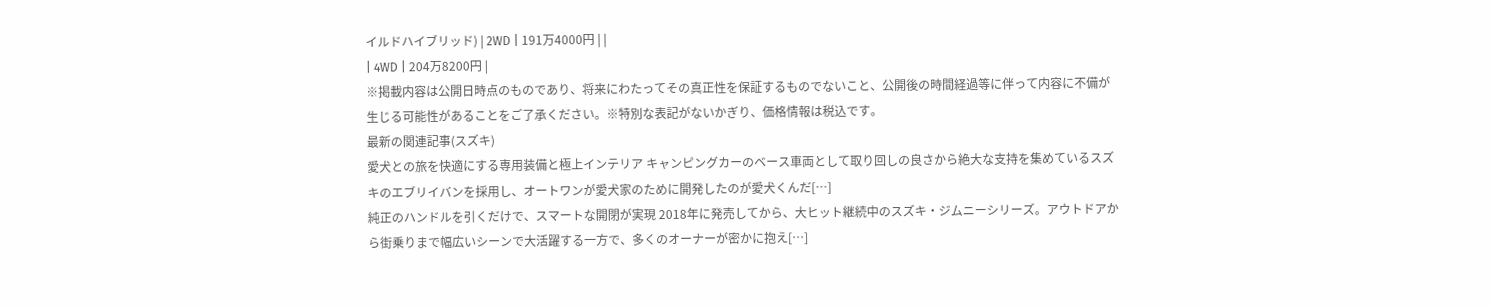イルドハイブリッド) | 2WD | 191万4000円 | |
| 4WD | 204万8200円 |
※掲載内容は公開日時点のものであり、将来にわたってその真正性を保証するものでないこと、公開後の時間経過等に伴って内容に不備が生じる可能性があることをご了承ください。※特別な表記がないかぎり、価格情報は税込です。
最新の関連記事(スズキ)
愛犬との旅を快適にする専用装備と極上インテリア キャンピングカーのベース車両として取り回しの良さから絶大な支持を集めているスズキのエブリイバンを採用し、オートワンが愛犬家のために開発したのが愛犬くんだ[…]
純正のハンドルを引くだけで、スマートな開閉が実現 2018年に発売してから、大ヒット継続中のスズキ・ジムニーシリーズ。アウトドアから街乗りまで幅広いシーンで大活躍する一方で、多くのオーナーが密かに抱え[…]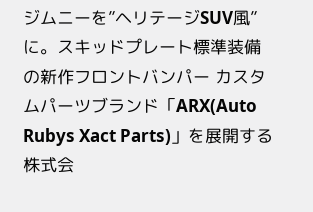ジムニーを”ヘリテージSUV風”に。スキッドプレート標準装備の新作フロントバンパー カスタムパーツブランド「ARX(Auto Rubys Xact Parts)」を展開する株式会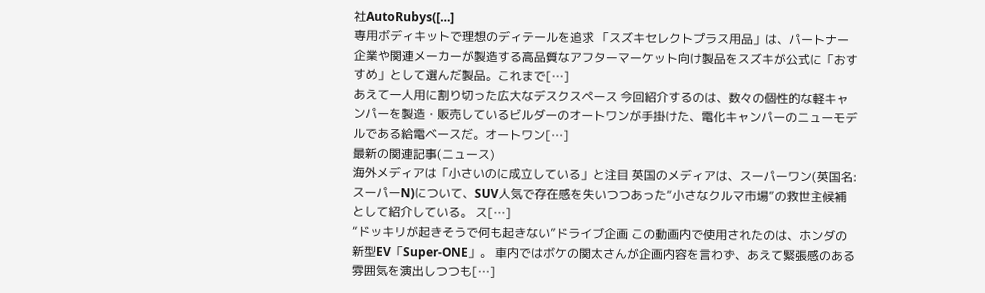社AutoRubys([…]
専用ボディキットで理想のディテールを追求 「スズキセレクトプラス用品」は、パートナー企業や関連メーカーが製造する高品質なアフターマーケット向け製品をスズキが公式に「おすすめ」として選んだ製品。これまで[…]
あえて一人用に割り切った広大なデスクスペース 今回紹介するのは、数々の個性的な軽キャンパーを製造・販売しているビルダーのオートワンが手掛けた、電化キャンパーのニューモデルである給電ベースだ。オートワン[…]
最新の関連記事(ニュース)
海外メディアは「小さいのに成立している」と注目 英国のメディアは、スーパーワン(英国名:スーパーN)について、SUV人気で存在感を失いつつあった“小さなクルマ市場”の救世主候補として紹介している。 ス[…]
“ドッキリが起きそうで何も起きない”ドライブ企画 この動画内で使用されたのは、ホンダの新型EV「Super-ONE」。 車内ではボケの関太さんが企画内容を言わず、あえて緊張感のある雰囲気を演出しつつも[…]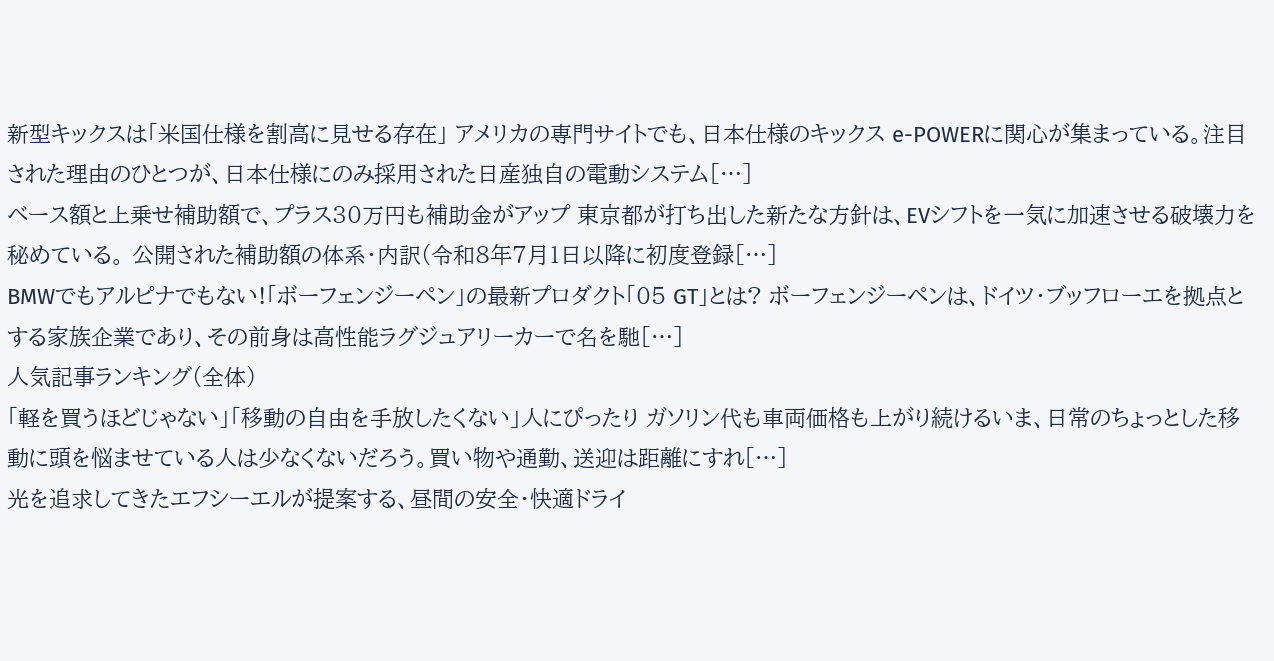新型キックスは「米国仕様を割高に見せる存在」 アメリカの専門サイトでも、日本仕様のキックス e-POWERに関心が集まっている。注目された理由のひとつが、日本仕様にのみ採用された日産独自の電動システム[…]
ベース額と上乗せ補助額で、プラス30万円も補助金がアップ 東京都が打ち出した新たな方針は、EVシフトを一気に加速させる破壊力を秘めている。 公開された補助額の体系・内訳(令和8年7月1日以降に初度登録[…]
BMWでもアルピナでもない!「ボーフェンジーペン」の最新プロダクト「05 GT」とは? ボーフェンジーペンは、ドイツ・ブッフローエを拠点とする家族企業であり、その前身は高性能ラグジュアリーカーで名を馳[…]
人気記事ランキング(全体)
「軽を買うほどじゃない」「移動の自由を手放したくない」人にぴったり ガソリン代も車両価格も上がり続けるいま、日常のちょっとした移動に頭を悩ませている人は少なくないだろう。買い物や通勤、送迎は距離にすれ[…]
光を追求してきたエフシーエルが提案する、昼間の安全・快適ドライ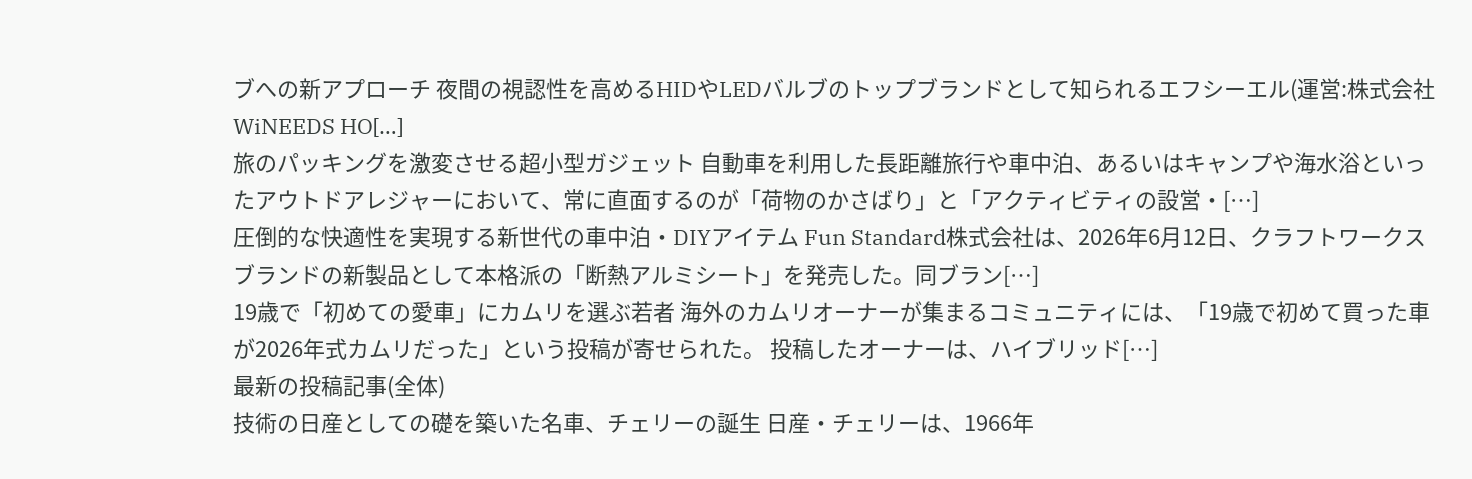ブへの新アプローチ 夜間の視認性を高めるHIDやLEDバルブのトップブランドとして知られるエフシーエル(運営:株式会社WiNEEDS HO[…]
旅のパッキングを激変させる超小型ガジェット 自動車を利用した長距離旅行や車中泊、あるいはキャンプや海水浴といったアウトドアレジャーにおいて、常に直面するのが「荷物のかさばり」と「アクティビティの設営・[…]
圧倒的な快適性を実現する新世代の車中泊・DIYアイテム Fun Standard株式会社は、2026年6月12日、クラフトワークスブランドの新製品として本格派の「断熱アルミシート」を発売した。同ブラン[…]
19歳で「初めての愛車」にカムリを選ぶ若者 海外のカムリオーナーが集まるコミュニティには、「19歳で初めて買った車が2026年式カムリだった」という投稿が寄せられた。 投稿したオーナーは、ハイブリッド[…]
最新の投稿記事(全体)
技術の日産としての礎を築いた名車、チェリーの誕生 日産・チェリーは、1966年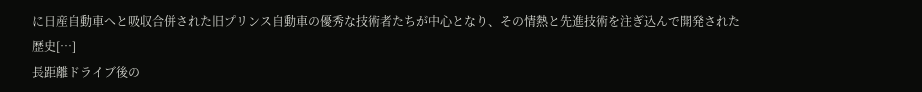に日産自動車へと吸収合併された旧プリンス自動車の優秀な技術者たちが中心となり、その情熱と先進技術を注ぎ込んで開発された歴史[…]
長距離ドライブ後の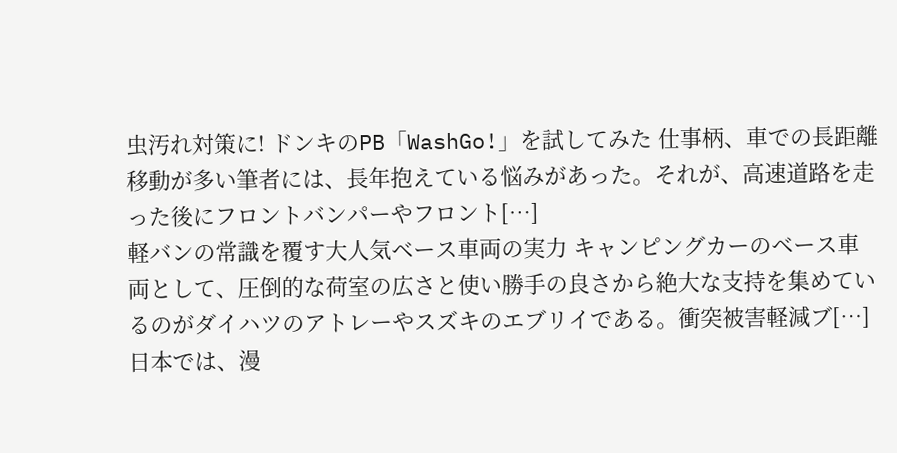虫汚れ対策に! ドンキのPB「WashGo!」を試してみた 仕事柄、車での長距離移動が多い筆者には、長年抱えている悩みがあった。それが、高速道路を走った後にフロントバンパーやフロント[…]
軽バンの常識を覆す大人気ベース車両の実力 キャンピングカーのベース車両として、圧倒的な荷室の広さと使い勝手の良さから絶大な支持を集めているのがダイハツのアトレーやスズキのエブリイである。衝突被害軽減ブ[…]
日本では、漫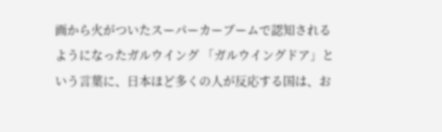画から火がついたスーパーカーブームで認知されるようになったガルウイング 「ガルウイングドア」という言葉に、日本ほど多くの人が反応する国は、お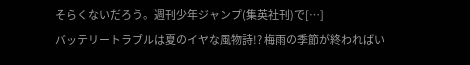そらくないだろう。週刊少年ジャンプ(集英社刊)で[…]
バッテリートラブルは夏のイヤな風物詩!? 梅雨の季節が終わればい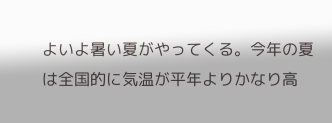よいよ暑い夏がやってくる。今年の夏は全国的に気温が平年よりかなり高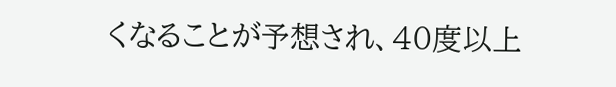くなることが予想され、40度以上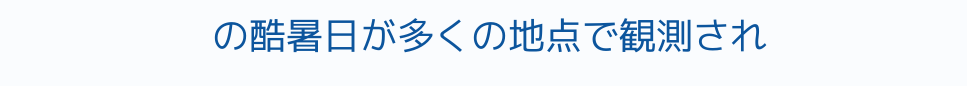の酷暑日が多くの地点で観測され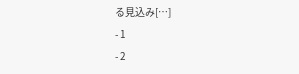る見込み[…]
- 1
- 2